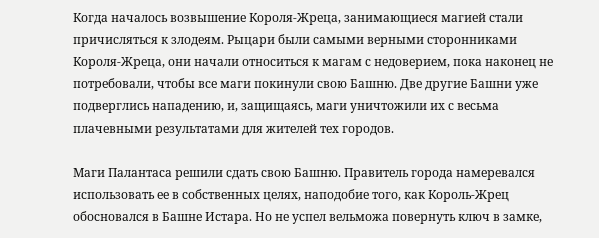Когда началось возвышение Короля-Жреца, занимающиеся магией стали причисляться к злодеям. Рыцари были самыми верными сторонниками Короля-Жреца, они начали относиться к магам с недоверием, пока наконец не потребовали, чтобы все маги покинули свою Башню. Две другие Башни уже подверглись нападению, и, защищаясь, маги уничтожили их с весьма плачевными результатами для жителей тех городов.

Маги Палантаса решили сдать свою Башню. Правитель города намеревался использовать ее в собственных целях, наподобие того, как Король-Жрец обосновался в Башне Истара. Но не успел вельможа повернуть ключ в замке,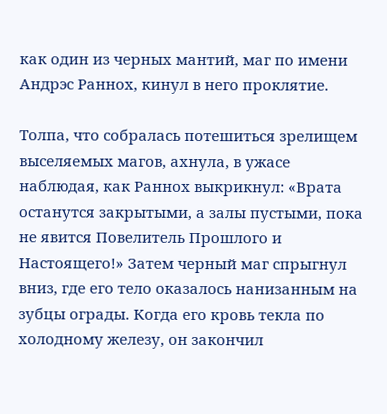как один из черных мантий, маг по имени Андрэс Раннох, кинул в него проклятие.

Толпа, что собралась потешиться зрелищем выселяемых магов, ахнула, в ужасе наблюдая, как Раннох выкрикнул: «Врата останутся закрытыми, а залы пустыми, пока не явится Повелитель Прошлого и Настоящего!» Затем черный маг спрыгнул вниз, где его тело оказалось нанизанным на зубцы ограды. Когда его кровь текла по холодному железу, он закончил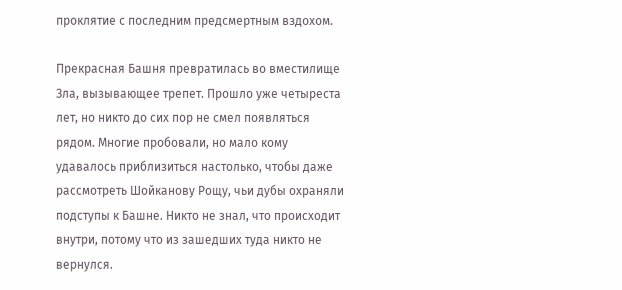проклятие с последним предсмертным вздохом.

Прекрасная Башня превратилась во вместилище Зла, вызывающее трепет. Прошло уже четыреста лет, но никто до сих пор не смел появляться рядом. Многие пробовали, но мало кому удавалось приблизиться настолько, чтобы даже рассмотреть Шойканову Рощу, чьи дубы охраняли подступы к Башне. Никто не знал, что происходит внутри, потому что из зашедших туда никто не вернулся.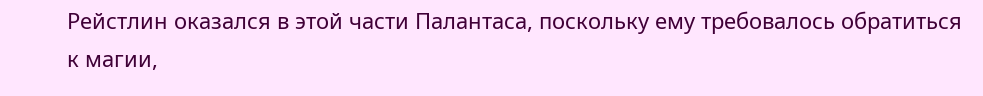Рейстлин оказался в этой части Палантаса, поскольку ему требовалось обратиться к магии,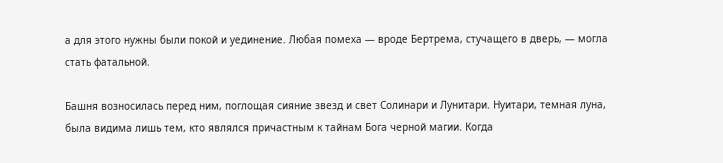а для этого нужны были покой и уединение. Любая помеха — вроде Бертрема, стучащего в дверь, — могла стать фатальной.

Башня возносилась перед ним, поглощая сияние звезд и свет Солинари и Лунитари. Нуитари, темная луна, была видима лишь тем, кто являлся причастным к тайнам Бога черной магии. Когда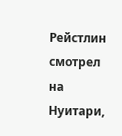Рейстлин смотрел на Нуитари,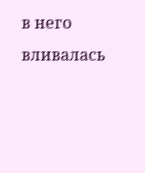в него вливалась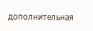дополнительная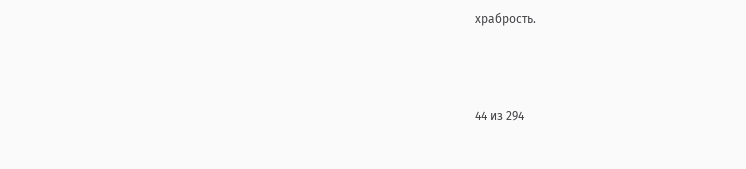храбрость.



44 из 294